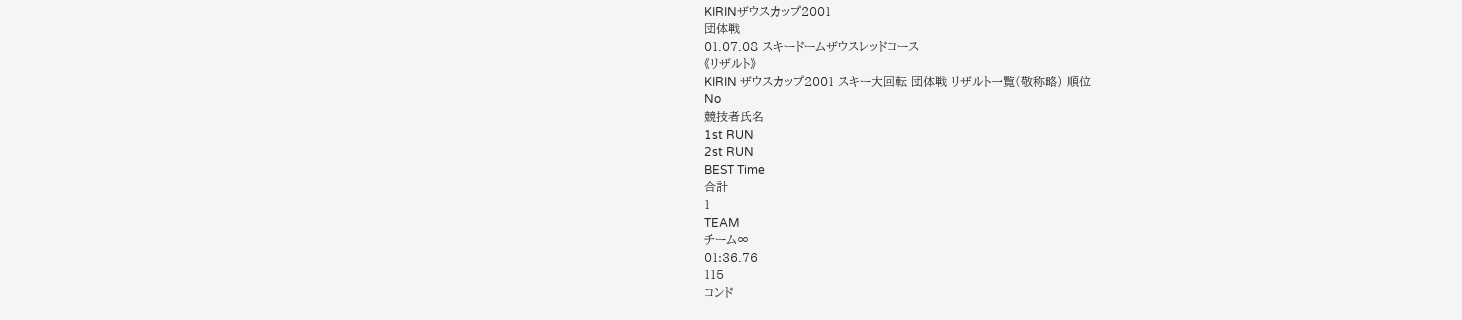KIRINザウスカップ2001
団体戦
01.07.08 スキードームザウスレッドコース
《リザルト》
KIRIN ザウスカップ2001 スキー大回転 団体戦 リザルト一覧(敬称略) 順位
No
競技者氏名
1st RUN
2st RUN
BEST Time
合計
1
TEAM
チーム∞
01:36.76
115
コンド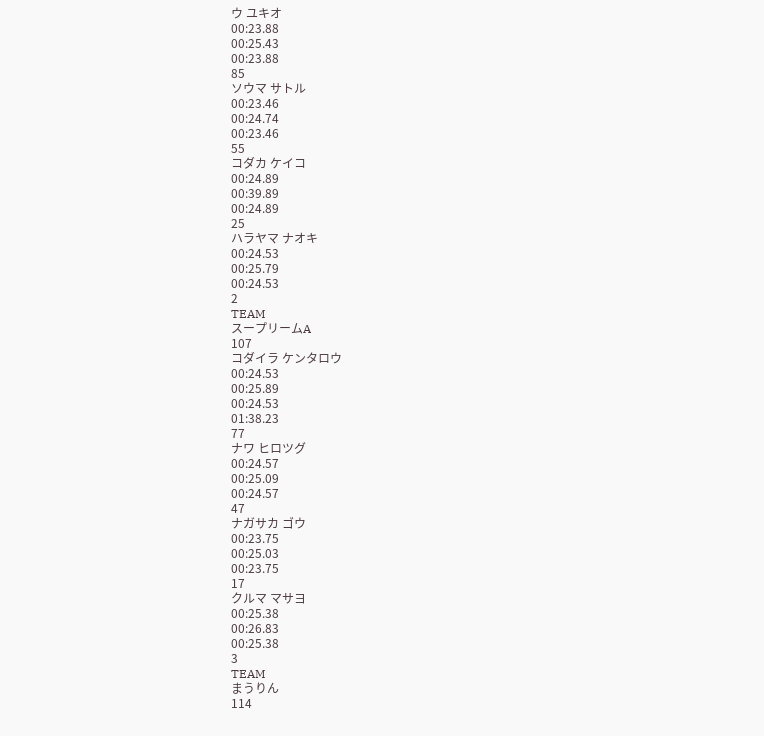ウ ユキオ
00:23.88
00:25.43
00:23.88
85
ソウマ サトル
00:23.46
00:24.74
00:23.46
55
コダカ ケイコ
00:24.89
00:39.89
00:24.89
25
ハラヤマ ナオキ
00:24.53
00:25.79
00:24.53
2
TEAM
スープリームA
107
コダイラ ケンタロウ
00:24.53
00:25.89
00:24.53
01:38.23
77
ナワ ヒロツグ
00:24.57
00:25.09
00:24.57
47
ナガサカ ゴウ
00:23.75
00:25.03
00:23.75
17
クルマ マサヨ
00:25.38
00:26.83
00:25.38
3
TEAM
まうりん
114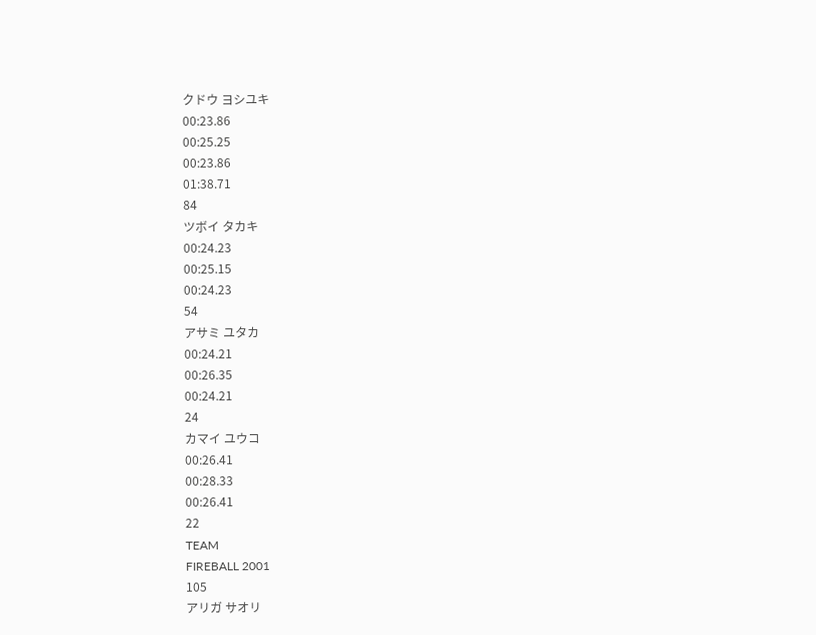クドウ ヨシユキ
00:23.86
00:25.25
00:23.86
01:38.71
84
ツボイ タカキ
00:24.23
00:25.15
00:24.23
54
アサミ ユタカ
00:24.21
00:26.35
00:24.21
24
カマイ ユウコ
00:26.41
00:28.33
00:26.41
22
TEAM
FIREBALL 2001
105
アリガ サオリ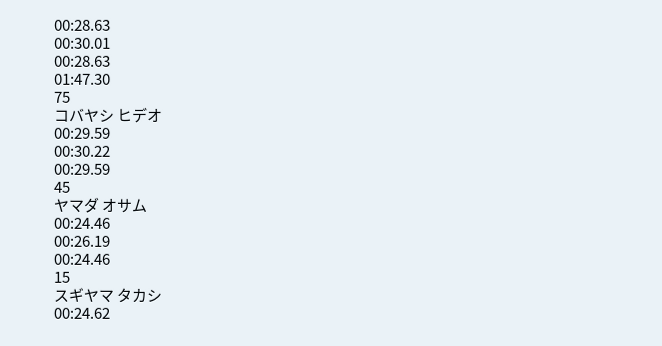00:28.63
00:30.01
00:28.63
01:47.30
75
コバヤシ ヒデオ
00:29.59
00:30.22
00:29.59
45
ヤマダ オサム
00:24.46
00:26.19
00:24.46
15
スギヤマ タカシ
00:24.62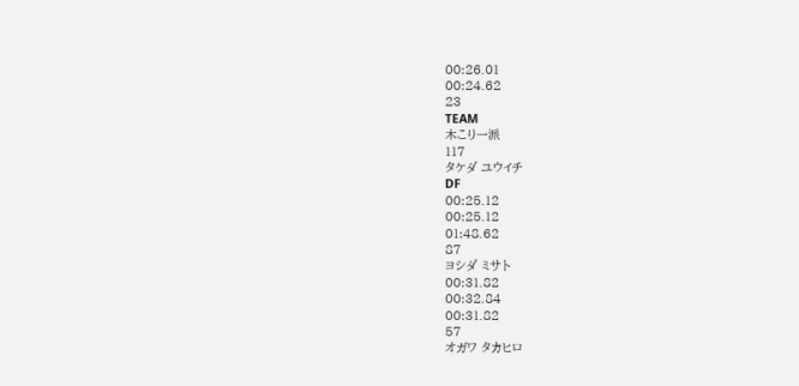00:26.01
00:24.62
23
TEAM
木こり一派
117
タケダ ユウイチ
DF
00:25.12
00:25.12
01:48.62
87
ヨシダ ミサト
00:31.82
00:32.84
00:31.82
57
オガワ タカヒロ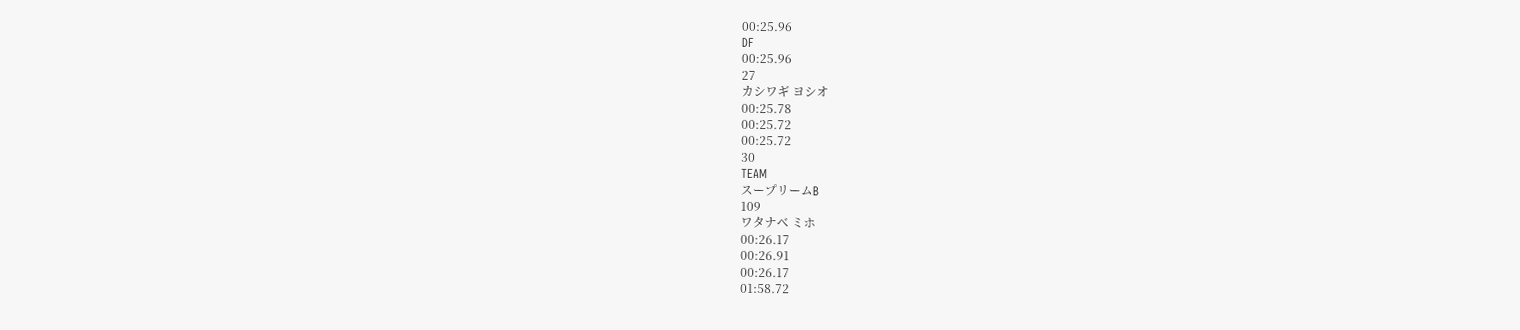00:25.96
DF
00:25.96
27
カシワギ ヨシオ
00:25.78
00:25.72
00:25.72
30
TEAM
スープリームB
109
ワタナベ ミホ
00:26.17
00:26.91
00:26.17
01:58.72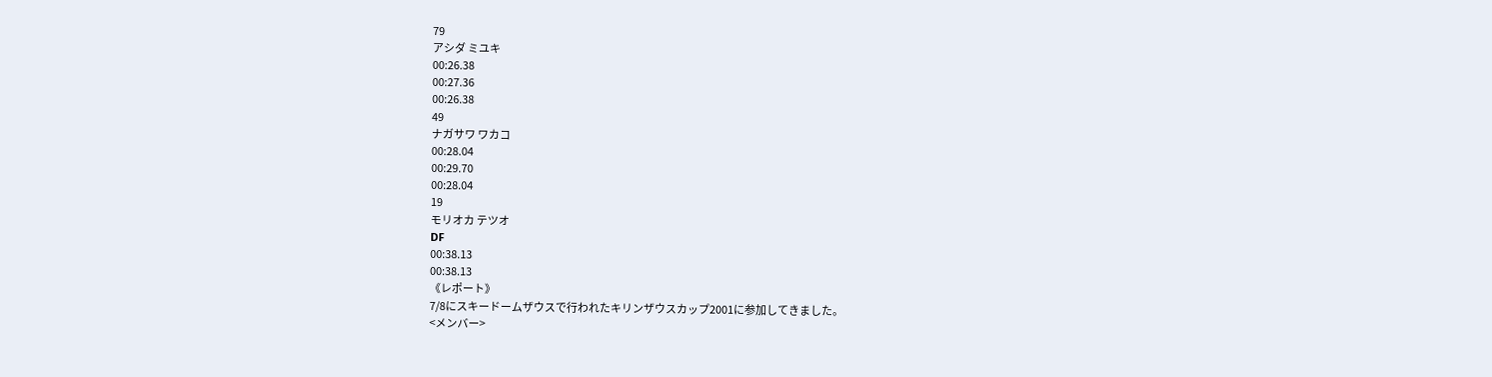79
アシダ ミユキ
00:26.38
00:27.36
00:26.38
49
ナガサワ ワカコ
00:28.04
00:29.70
00:28.04
19
モリオカ テツオ
DF
00:38.13
00:38.13
《レポート》
7/8にスキードームザウスで行われたキリンザウスカップ2001に参加してきました。
<メンバー>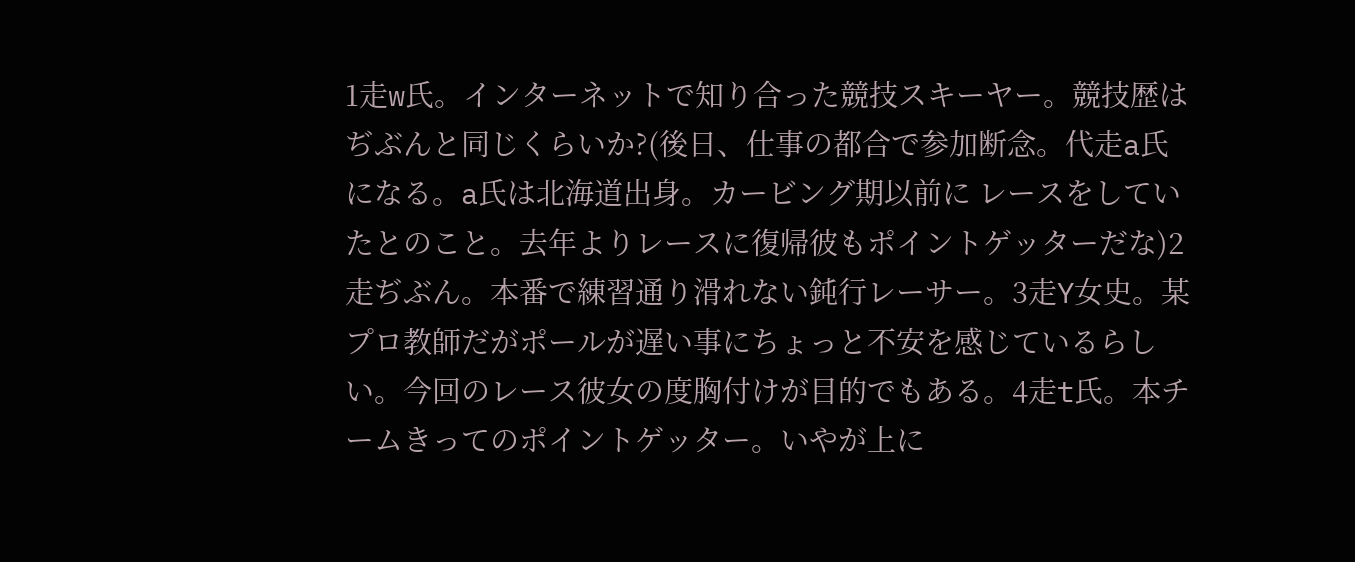1走w氏。インターネットで知り合った競技スキーヤー。競技歴はぢぶんと同じくらいか?(後日、仕事の都合で参加断念。代走a氏になる。a氏は北海道出身。カービング期以前に レースをしていたとのこと。去年よりレースに復帰彼もポイントゲッターだな)2走ぢぶん。本番で練習通り滑れない鈍行レーサー。3走Y女史。某プロ教師だがポールが遅い事にちょっと不安を感じているらしい。今回のレース彼女の度胸付けが目的でもある。4走t氏。本チームきってのポイントゲッター。いやが上に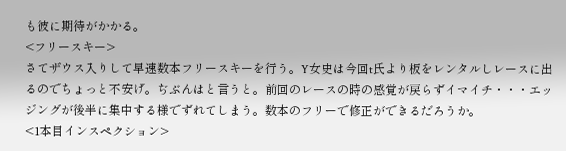も彼に期待がかかる。
<フリースキー>
さてザウス入りして早速数本フリースキーを行う。Y女史は今回t氏より板をレンタルしレースに出るのでちょっと不安げ。ぢぶんはと言うと。前回のレースの時の感覚が戻らずイマイチ・・・エッジングが後半に集中する様でずれてしまう。数本のフリーで修正ができるだろうか。
<1本目インスペクション>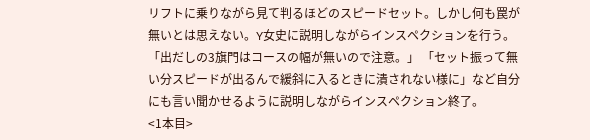リフトに乗りながら見て判るほどのスピードセット。しかし何も罠が無いとは思えない。Y女史に説明しながらインスペクションを行う。「出だしの3旗門はコースの幅が無いので注意。」 「セット振って無い分スピードが出るんで緩斜に入るときに潰されない様に」など自分にも言い聞かせるように説明しながらインスペクション終了。
<1本目>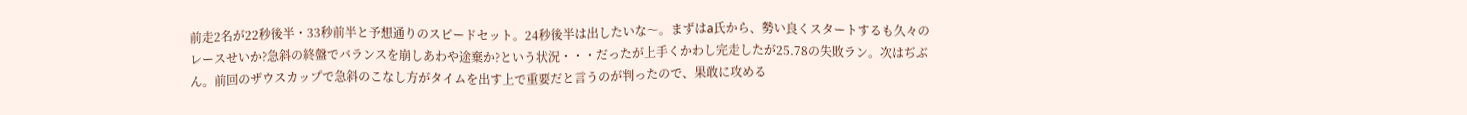前走2名が22秒後半・33秒前半と予想通りのスピードセット。24秒後半は出したいな〜。まずはa氏から、勢い良くスタートするも久々のレースせいか?急斜の終盤でバランスを崩しあわや途棄か?という状況・・・だったが上手くかわし完走したが25.78の失敗ラン。次はぢぶん。前回のザウスカップで急斜のこなし方がタイムを出す上で重要だと言うのが判ったので、果敢に攻める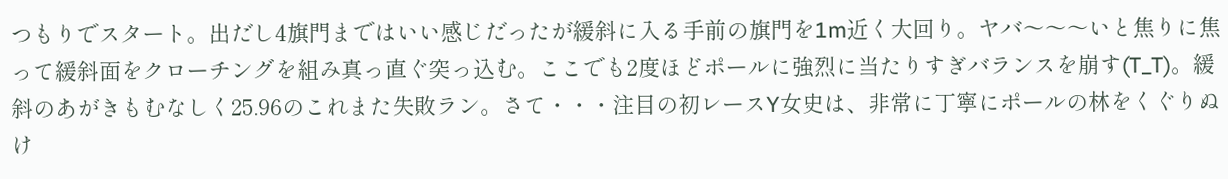つもりでスタート。出だし4旗門まではいい感じだったが緩斜に入る手前の旗門を1m近く大回り。ヤバ〜〜〜いと焦りに焦って緩斜面をクローチングを組み真っ直ぐ突っ込む。ここでも2度ほどポールに強烈に当たりすぎバランスを崩す(T_T)。緩斜のあがきもむなしく25.96のこれまた失敗ラン。さて・・・注目の初レースY女史は、非常に丁寧にポールの林をくぐりぬけ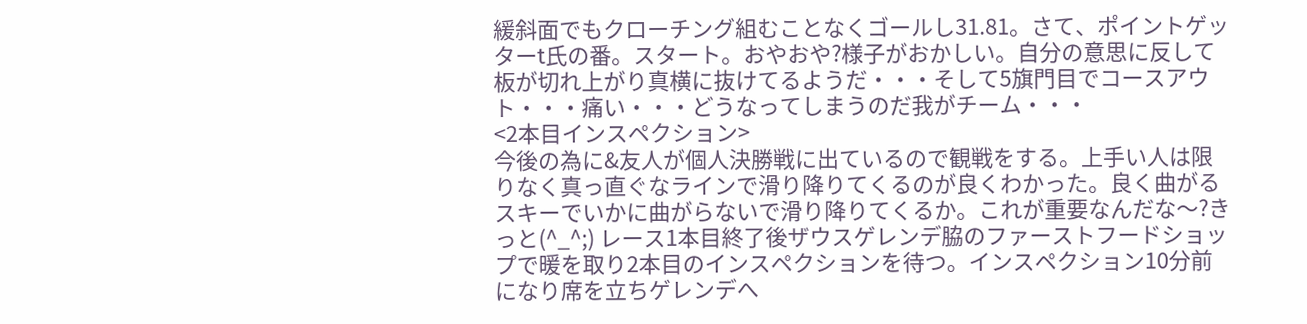緩斜面でもクローチング組むことなくゴールし31.81。さて、ポイントゲッターt氏の番。スタート。おやおや?様子がおかしい。自分の意思に反して板が切れ上がり真横に抜けてるようだ・・・そして5旗門目でコースアウト・・・痛い・・・どうなってしまうのだ我がチーム・・・
<2本目インスペクション>
今後の為に&友人が個人決勝戦に出ているので観戦をする。上手い人は限りなく真っ直ぐなラインで滑り降りてくるのが良くわかった。良く曲がるスキーでいかに曲がらないで滑り降りてくるか。これが重要なんだな〜?きっと(^_^;) レース1本目終了後ザウスゲレンデ脇のファーストフードショップで暖を取り2本目のインスペクションを待つ。インスペクション10分前になり席を立ちゲレンデへ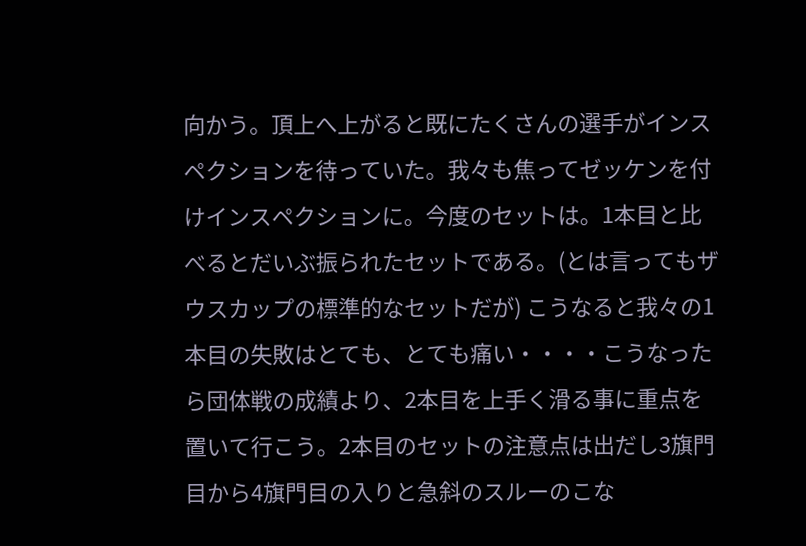向かう。頂上へ上がると既にたくさんの選手がインスペクションを待っていた。我々も焦ってゼッケンを付けインスペクションに。今度のセットは。1本目と比べるとだいぶ振られたセットである。(とは言ってもザウスカップの標準的なセットだが) こうなると我々の1本目の失敗はとても、とても痛い・・・・こうなったら団体戦の成績より、2本目を上手く滑る事に重点を置いて行こう。2本目のセットの注意点は出だし3旗門目から4旗門目の入りと急斜のスルーのこな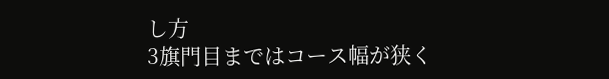し方
3旗門目まではコース幅が狭く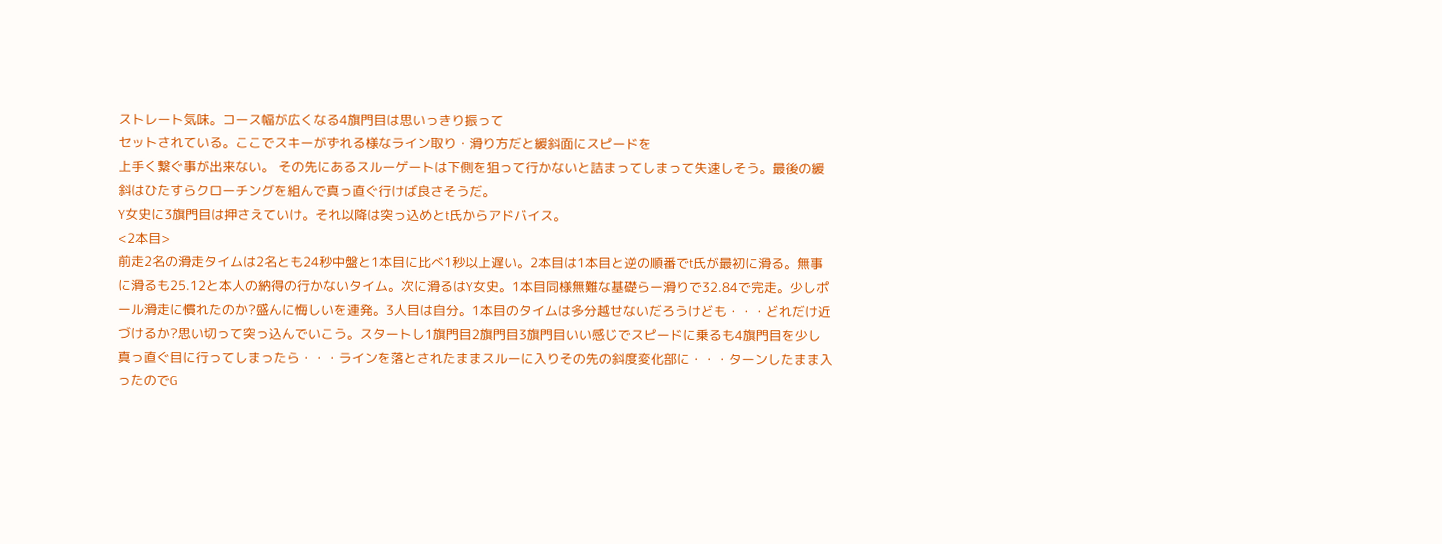ストレート気味。コース幅が広くなる4旗門目は思いっきり振って
セットされている。ここでスキーがずれる様なライン取り・滑り方だと緩斜面にスピードを
上手く繋ぐ事が出来ない。 その先にあるスルーゲートは下側を狙って行かないと詰まってしまって失速しそう。最後の緩斜はひたすらクローチングを組んで真っ直ぐ行けば良さそうだ。
Y女史に3旗門目は押さえていけ。それ以降は突っ込めとt氏からアドバイス。
<2本目>
前走2名の滑走タイムは2名とも24秒中盤と1本目に比べ1秒以上遅い。2本目は1本目と逆の順番でt氏が最初に滑る。無事に滑るも25.12と本人の納得の行かないタイム。次に滑るはY女史。1本目同様無難な基礎らー滑りで32.84で完走。少しポール滑走に慣れたのか?盛んに悔しいを連発。3人目は自分。1本目のタイムは多分越せないだろうけども・・・どれだけ近づけるか?思い切って突っ込んでいこう。スタートし1旗門目2旗門目3旗門目いい感じでスピードに乗るも4旗門目を少し真っ直ぐ目に行ってしまったら・・・ラインを落とされたままスルーに入りその先の斜度変化部に・・・ターンしたまま入ったのでG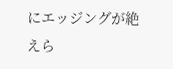にエッジングが絶えら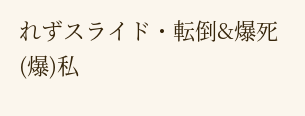れずスライド・転倒&爆死(爆)私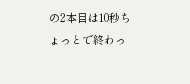の2本目は10秒ちょっとで終わっ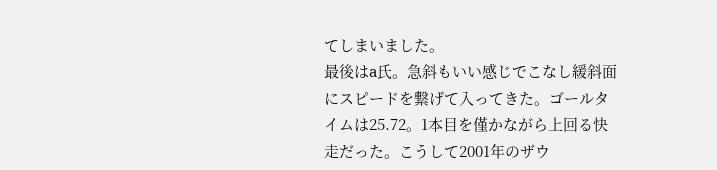てしまいました。
最後はa氏。急斜もいい感じでこなし緩斜面にスピードを繋げて入ってきた。ゴールタイムは25.72。1本目を僅かながら上回る快走だった。こうして2001年のザウ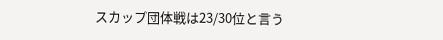スカップ団体戦は23/30位と言う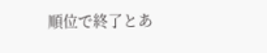順位で終了とあ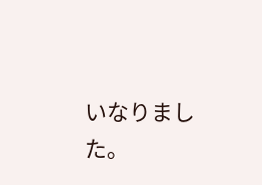いなりました。